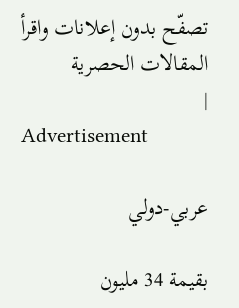تصفّح بدون إعلانات واقرأ المقالات الحصرية
|
Advertisement

عربي-دولي

بقيمة 34 مليون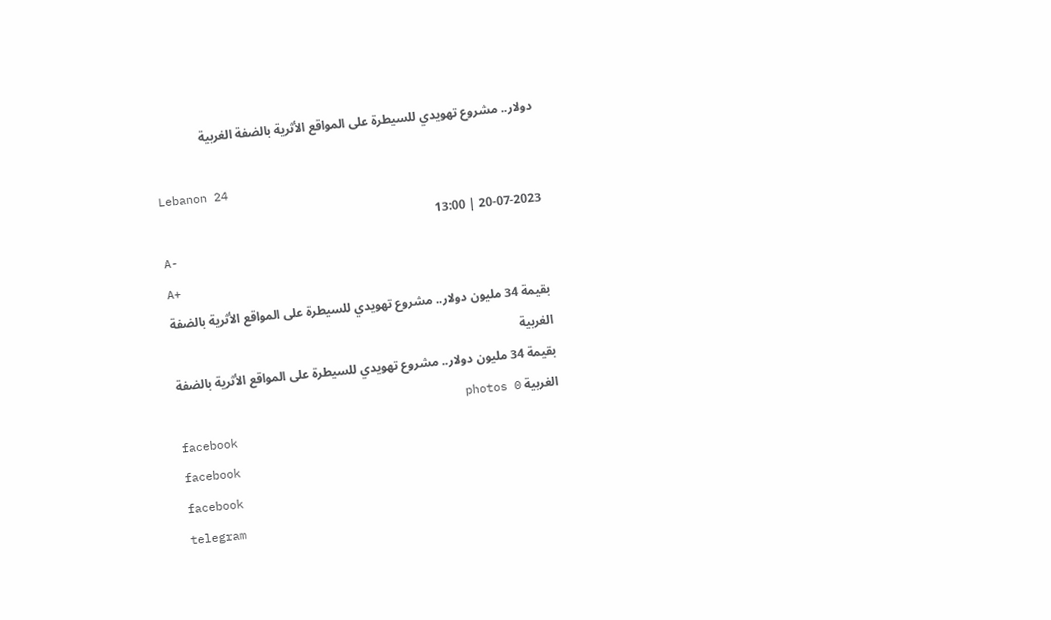دولار.. مشروع تهويدي للسيطرة على المواقع الأثرية بالضفة الغربية

Lebanon 24
20-07-2023 | 13:00
A-
A+
بقيمة 34 مليون دولار.. مشروع تهويدي للسيطرة على المواقع الأثرية بالضفة الغربية
بقيمة 34 مليون دولار.. مشروع تهويدي للسيطرة على المواقع الأثرية بالضفة الغربية photos 0
facebook
facebook
facebook
telegram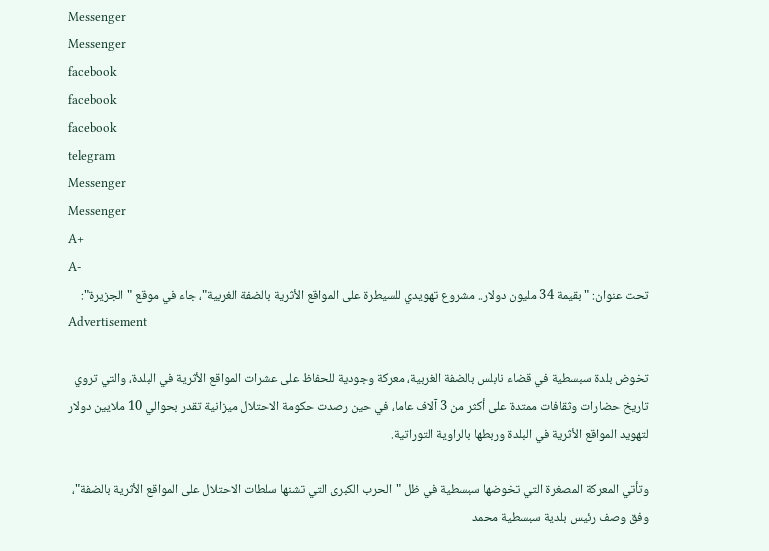Messenger
Messenger
facebook
facebook
facebook
telegram
Messenger
Messenger
A+
A-
تحت عنوان: "بقيمة 34 مليون دولار.. مشروع تهويدي للسيطرة على المواقع الأثرية بالضفة الغربية"، جاء في موقع "الجزيرة":
Advertisement

تخوض بلدة سبسطية في قضاء نابلس بالضفة الغربية، معركة وجودية للحفاظ على عشرات المواقع الأثرية في البلدة، والتي تروي تاريخ حضارات وثقافات ممتدة على أكثر من 3 آلاف عاما، في حين رصدت حكومة الاحتلال ميزانية تقدر بحوالي 10 ملايين دولار لتهويد المواقع الأثرية في البلدة وربطها بالراوية التوراتية.

وتأتي المعركة المصغرة التي تخوضها سبسطية في ظل "الحرب الكبرى التي تشنها سلطات الاحتلال على المواقع الأثرية بالضفة"، وفق وصف رئيس بلدية سبسطية محمد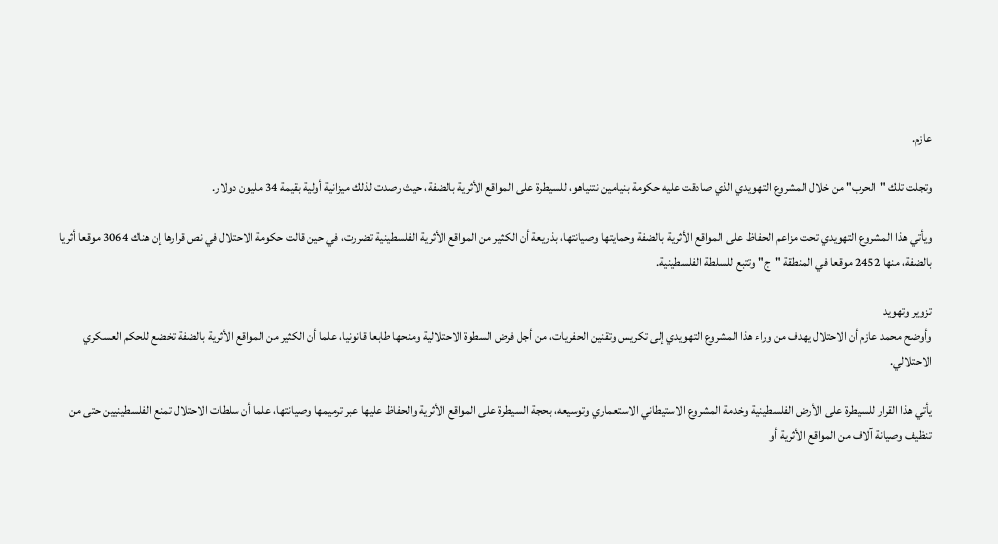عازم.

وتجلت تلك "الحرب" من خلال المشروع التهويدي الذي صادقت عليه حكومة بنيامين نتنياهو، للسيطرة على المواقع الأثرية بالضفة، حيث رصدت لذلك ميزانية أولية بقيمة 34 مليون دولار.

ويأتي هذا المشروع التهويدي تحت مزاعم الحفاظ على المواقع الأثرية بالضفة وحمايتها وصيانتها، بذريعة أن الكثير من المواقع الأثرية الفلسطينية تضررت، في حين قالت حكومة الاحتلال في نص قرارها إن هناك 3064 موقعا أثريا بالضفة، منها 2452 موقعا في المنطقة "ج" وتتبع للسلطة الفلسطينية.

تزوير وتهويد
وأوضح محمد عازم أن الاحتلال يهدف من وراء هذا المشروع التهويدي إلى تكريس وتقنين الحفريات، من أجل فرض السطوة الاحتلالية ومنحها طابعا قانونيا، علما أن الكثير من المواقع الأثرية بالضفة تخضع للحكم العسكري الاحتلالي.

يأتي هذا القرار للسيطرة على الأرض الفلسطينية وخدمة المشروع الاستيطاني الاستعماري وتوسيعه، بحجة السيطرة على المواقع الأثرية والحفاظ عليها عبر ترميمها وصيانتها، علما أن سلطات الاحتلال تمنع الفلسطينيين حتى من تنظيف وصيانة آلاف من المواقع الأثرية أو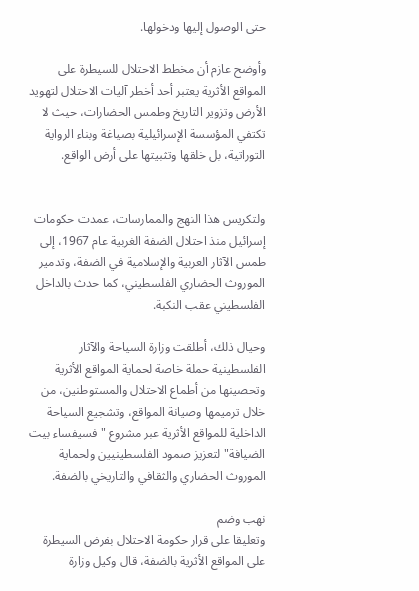حتى الوصول إليها ودخولها.

وأوضح عازم أن مخطط الاحتلال للسيطرة على المواقع الأثرية يعتبر أحد أخطر آليات الاحتلال لتهويد الأرض وتزوير التاريخ وطمس الحضارات، حيث لا تكتفي المؤسسة الإسرائيلية بصياغة وبناء الرواية التوراتية، بل خلقها وتثبيتها على أرض الواقع.


ولتكريس هذا النهج والممارسات، عمدت حكومات إسرائيل منذ احتلال الضفة الغربية عام 1967، إلى طمس الآثار العربية والإسلامية في الضفة، وتدمير الموروث الحضاري الفلسطيني، كما حدث بالداخل الفلسطيني عقب النكبة.

وحيال ذلك، أطلقت وزارة السياحة والآثار الفلسطينية حملة خاصة لحماية المواقع الأثرية وتحصينها من أطماع الاحتلال والمستوطنين، من خلال ترميمها وصيانة المواقع، وتشجيع السياحة الداخلية للمواقع الأثرية عبر مشروع "فسيفساء بيت الضيافة" لتعزيز صمود الفلسطينيين ولحماية الموروث الحضاري والثقافي والتاريخي بالضفة.

نهب وضم
وتعليقا على قرار حكومة الاحتلال بفرض السيطرة على المواقع الأثرية بالضفة، قال وكيل وزارة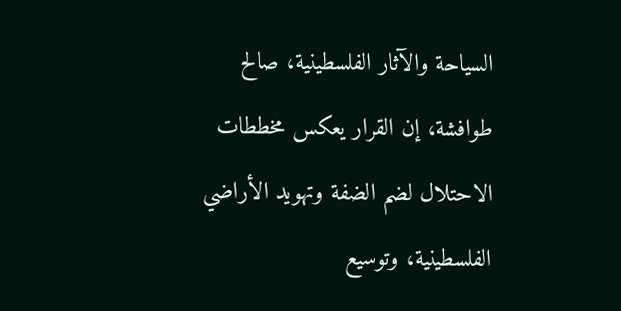السياحة والآثار الفلسطينية، صالح طوافشة، إن القرار يعكس مخططات الاحتلال لضم الضفة وتهويد الأراضي الفلسطينية، وتوسيع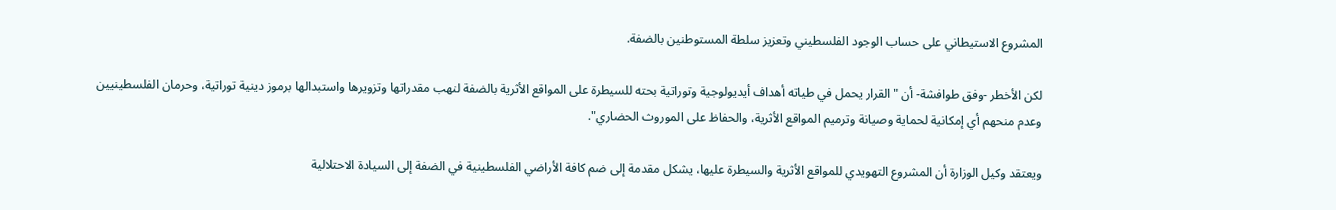المشروع الاستيطاني على حساب الوجود الفلسطيني وتعزيز سلطة المستوطنين بالضفة.

لكن الأخطر -وفق طوافشة- أن "القرار يحمل في طياته أهداف أيديولوجية وتوراتية بحته للسيطرة على المواقع الأثرية بالضفة لنهب مقدراتها وتزويرها واستبدالها برموز دينية توراتية، وحرمان الفلسطينيين وعدم منحهم أي إمكانية لحماية وصيانة وترميم المواقع الأثرية، والحفاظ على الموروث الحضاري".

ويعتقد وكيل الوزارة أن المشروع التهويدي للمواقع الأثرية والسيطرة عليها، يشكل مقدمة إلى ضم كافة الأراضي الفلسطينية في الضفة إلى السيادة الاحتلالية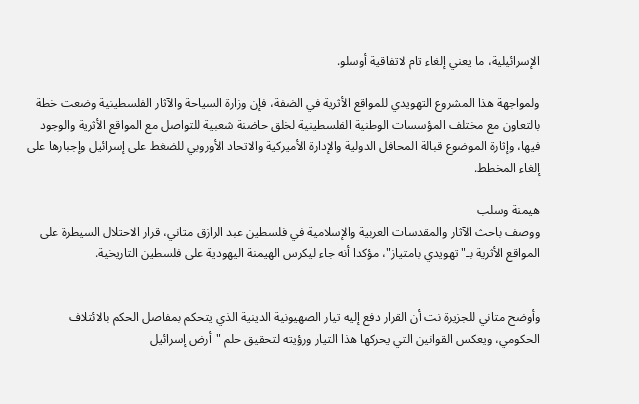الإسرائيلية، ما يعني إلغاء تام لاتفاقية أوسلو.

ولمواجهة هذا المشروع التهويدي للمواقع الأثرية في الضفة، فإن وزارة السياحة والآثار الفلسطينية وضعت خطة بالتعاون مع مختلف المؤسسات الوطنية الفلسطينية لخلق حاضنة شعبية للتواصل مع المواقع الأثرية والوجود فيها، وإثارة الموضوع قبالة المحافل الدولية والإدارة الأميركية والاتحاد الأوروبي للضغط على إسرائيل وإجبارها على إلغاء المخطط.

هيمنة وسلب
ووصف باحث الآثار والمقدسات العربية والإسلامية في فلسطين عبد الرازق متاني، قرار الاحتلال السيطرة على المواقع الأثرية بـ"تهويدي بامتياز"، مؤكدا أنه جاء ليكرس الهيمنة اليهودية على فلسطين التاريخية.


وأوضح متاني للجزيرة نت أن القرار دفع إليه تيار الصهيونية الدينية الذي يتحكم بمفاصل الحكم بالائتلاف الحكومي، ويعكس القوانين التي يحركها هذا التيار ورؤيته لتحقيق حلم "أرض إسرائيل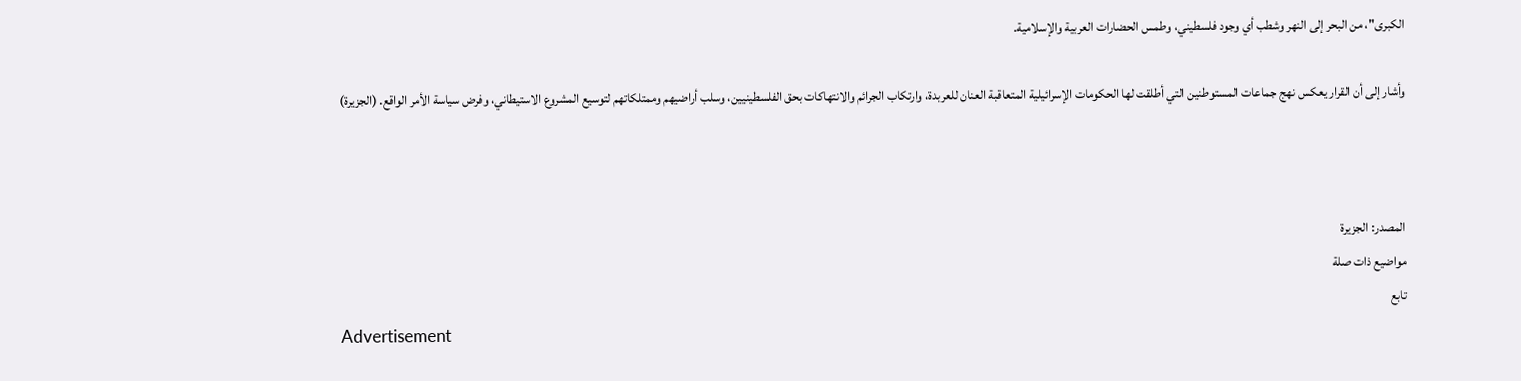الكبرى"، من البحر إلى النهر وشطب أي وجود فلسطيني، وطمس الحضارات العربية والإسلامية.

وأشار إلى أن القرار يعكس نهج جماعات المستوطنين التي أطلقت لها الحكومات الإسرائيلية المتعاقبة العنان للعربدة، وارتكاب الجرائم والانتهاكات بحق الفلسطينيين، وسلب أراضيهم وممتلكاتهم لتوسيع المشروع الاستيطاني، وفرض سياسة الأمر الواقع. (الجزيرة)



المصدر: الجزيرة
مواضيع ذات صلة
تابع
Advertisement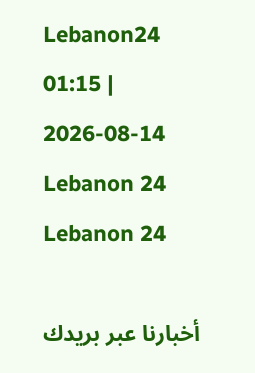Lebanon24
01:15 | 2026-08-14 Lebanon 24 Lebanon 24

أخبارنا عبر بريدك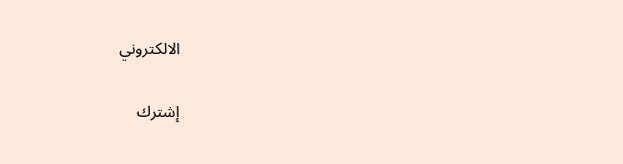الالكتروني

إشترك